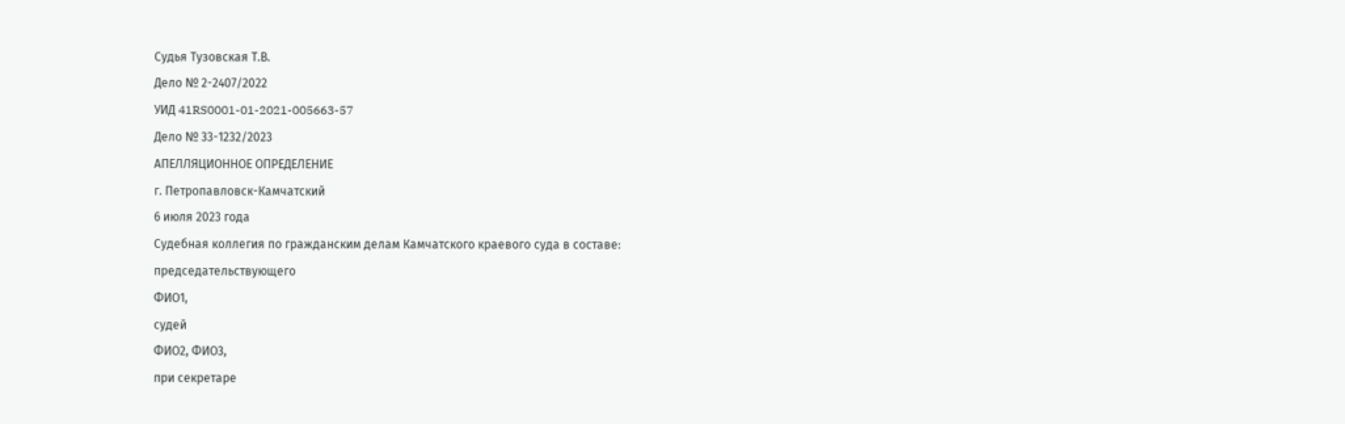Судья Тузовская Т.В.
Дело № 2-2407/2022
УИД 41RS0001-01-2021-005663-57
Дело № 33-1232/2023
АПЕЛЛЯЦИОННОЕ ОПРЕДЕЛЕНИЕ
г. Петропавловск-Камчатский
6 июля 2023 года
Судебная коллегия по гражданским делам Камчатского краевого суда в составе:
председательствующего
ФИО1,
судей
ФИО2, ФИО3,
при секретаре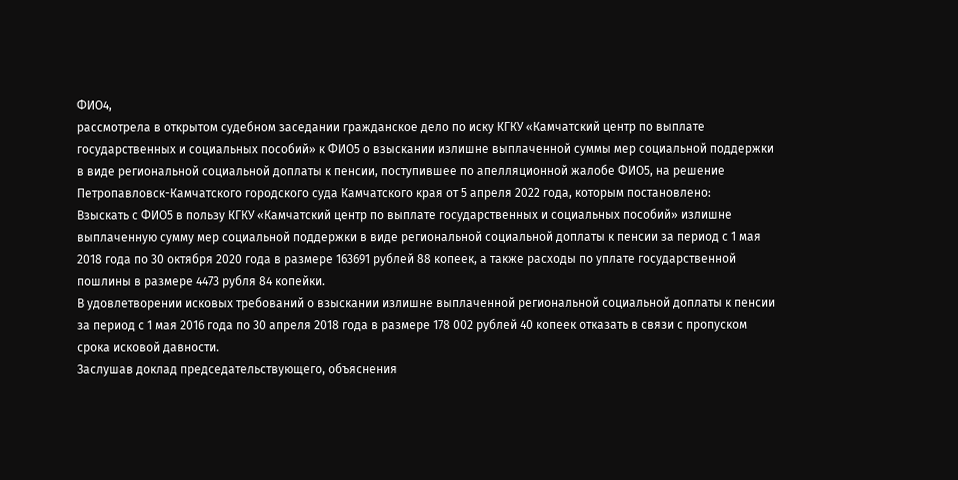ФИО4,
рассмотрела в открытом судебном заседании гражданское дело по иску КГКУ «Камчатский центр по выплате государственных и социальных пособий» к ФИО5 о взыскании излишне выплаченной суммы мер социальной поддержки в виде региональной социальной доплаты к пенсии, поступившее по апелляционной жалобе ФИО5, на решение Петропавловск-Камчатского городского суда Камчатского края от 5 апреля 2022 года, которым постановлено:
Взыскать с ФИО5 в пользу КГКУ «Камчатский центр по выплате государственных и социальных пособий» излишне выплаченную сумму мер социальной поддержки в виде региональной социальной доплаты к пенсии за период с 1 мая 2018 года по 30 октября 2020 года в размере 163691 рублей 88 копеек, а также расходы по уплате государственной пошлины в размере 4473 рубля 84 копейки.
В удовлетворении исковых требований о взыскании излишне выплаченной региональной социальной доплаты к пенсии за период с 1 мая 2016 года по 30 апреля 2018 года в размере 178 002 рублей 40 копеек отказать в связи с пропуском срока исковой давности.
Заслушав доклад председательствующего, объяснения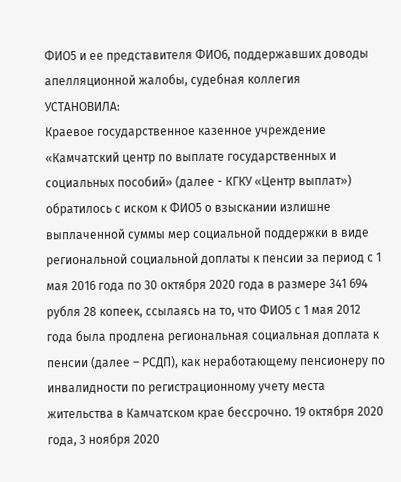ФИО5 и ее представителя ФИО6, поддержавших доводы апелляционной жалобы, судебная коллегия
УСТАНОВИЛА:
Краевое государственное казенное учреждение «Камчатский центр по выплате государственных и социальных пособий» (далее - КГКУ «Центр выплат») обратилось с иском к ФИО5 о взыскании излишне выплаченной суммы мер социальной поддержки в виде региональной социальной доплаты к пенсии за период с 1 мая 2016 года по 30 октября 2020 года в размере 341 694 рубля 28 копеек, ссылаясь на то, что ФИО5 с 1 мая 2012 года была продлена региональная социальная доплата к пенсии (далее – РСДП), как неработающему пенсионеру по инвалидности по регистрационному учету места жительства в Камчатском крае бессрочно. 19 октября 2020 года, 3 ноября 2020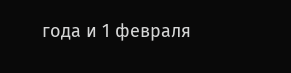года и 1 февраля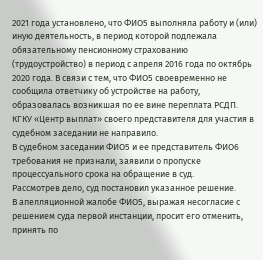2021 года установлено, что ФИО5 выполняла работу и (или) иную деятельность, в период которой подлежала обязательному пенсионному страхованию (трудоустройство) в период с апреля 2016 года по октябрь 2020 года. В связи с тем, что ФИО5 своевременно не сообщила ответчику об устройстве на работу, образовалась возникшая по ее вине переплата РСДП.
КГКУ «Центр выплат» своего представителя для участия в судебном заседании не направило.
В судебном заседании ФИО5 и ее представитель ФИО6 требования не признали, заявили о пропуске процессуального срока на обращение в суд.
Рассмотрев дело, суд постановил указанное решение.
В апелляционной жалобе ФИО5, выражая несогласие с решением суда первой инстанции, просит его отменить, принять по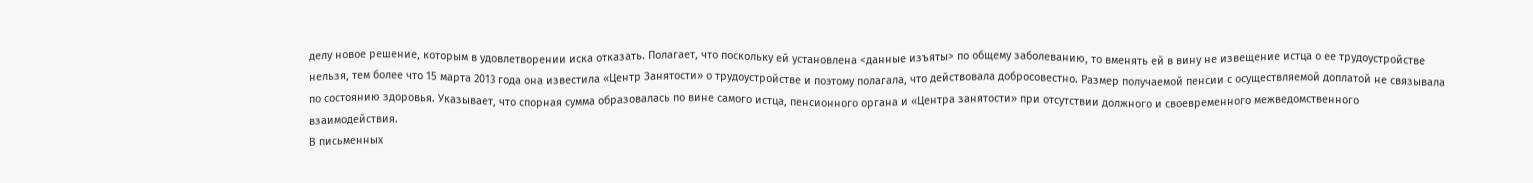делу новое решение, которым в удовлетворении иска отказать. Полагает, что поскольку ей установлена <данные изъяты> по общему заболеванию, то вменять ей в вину не извещение истца о ее трудоустройстве нельзя, тем более что 15 марта 2013 года она известила «Центр Занятости» о трудоустройстве и поэтому полагала, что действовала добросовестно. Размер получаемой пенсии с осуществляемой доплатой не связывала по состоянию здоровья. Указывает, что спорная сумма образовалась по вине самого истца, пенсионного органа и «Центра занятости» при отсутствии должного и своевременного межведомственного взаимодействия.
В письменных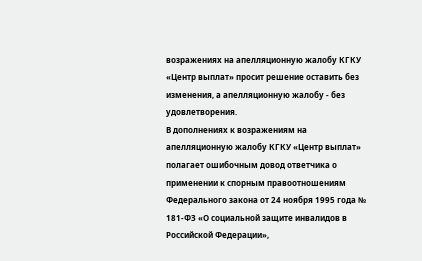возражениях на апелляционную жалобу КГКУ «Центр выплат» просит решение оставить без изменения, а апелляционную жалобу - без удовлетворения.
В дополнениях к возражениям на апелляционную жалобу КГКУ «Центр выплат» полагает ошибочным довод ответчика о применении к спорным правоотношениям Федерального закона от 24 ноября 1995 года № 181-ФЗ «О социальной защите инвалидов в Российской Федерации»,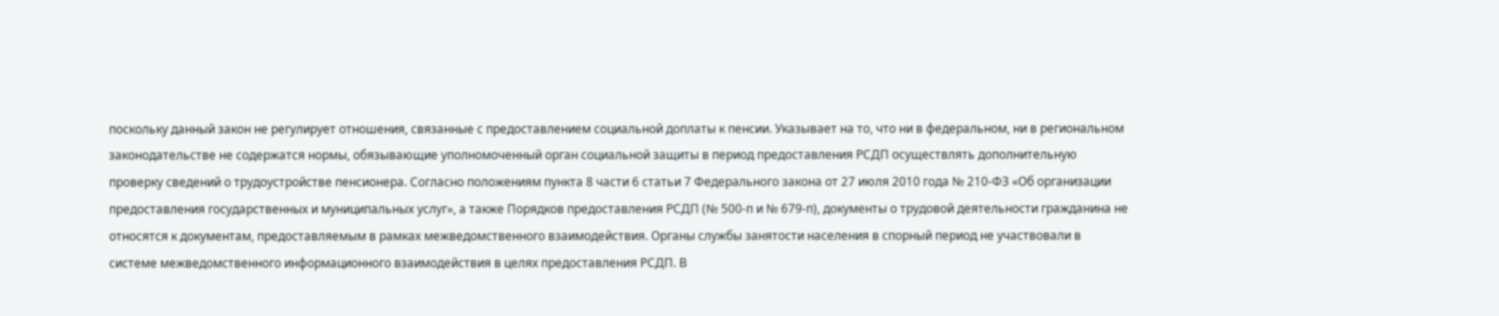поскольку данный закон не регулирует отношения, связанные с предоставлением социальной доплаты к пенсии. Указывает на то, что ни в федеральном, ни в региональном законодательстве не содержатся нормы, обязывающие уполномоченный орган социальной защиты в период предоставления РСДП осуществлять дополнительную проверку сведений о трудоустройстве пенсионера. Согласно положениям пункта 8 части 6 статьи 7 Федерального закона от 27 июля 2010 года № 210-ФЗ «Об организации предоставления государственных и муниципальных услуг», а также Порядков предоставления РСДП (№ 500-п и № 679-п), документы о трудовой деятельности гражданина не относятся к документам, предоставляемым в рамках межведомственного взаимодействия. Органы службы занятости населения в спорный период не участвовали в системе межведомственного информационного взаимодействия в целях предоставления РСДП. В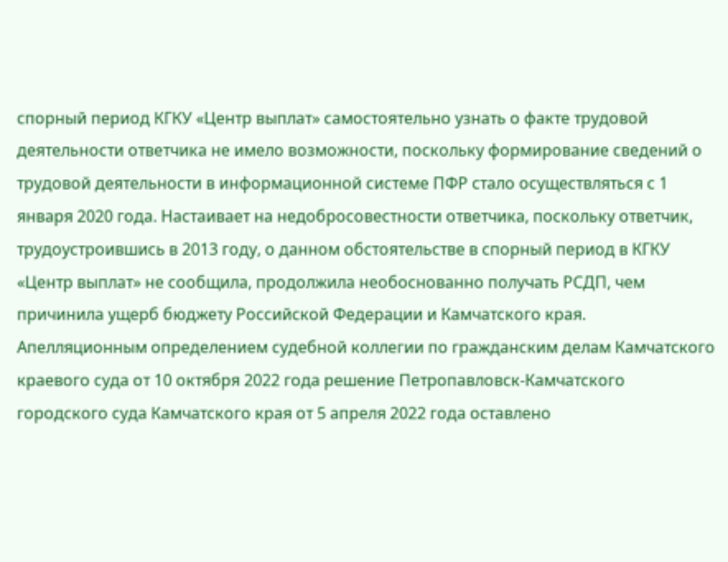спорный период КГКУ «Центр выплат» самостоятельно узнать о факте трудовой деятельности ответчика не имело возможности, поскольку формирование сведений о трудовой деятельности в информационной системе ПФР стало осуществляться с 1 января 2020 года. Настаивает на недобросовестности ответчика, поскольку ответчик, трудоустроившись в 2013 году, о данном обстоятельстве в спорный период в КГКУ «Центр выплат» не сообщила, продолжила необоснованно получать РСДП, чем причинила ущерб бюджету Российской Федерации и Камчатского края.
Апелляционным определением судебной коллегии по гражданским делам Камчатского краевого суда от 10 октября 2022 года решение Петропавловск-Камчатского городского суда Камчатского края от 5 апреля 2022 года оставлено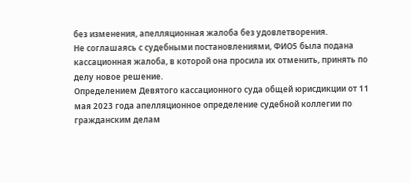без изменения, апелляционная жалоба без удовлетворения.
Не соглашаясь с судебными постановлениями, ФИО5 была подана кассационная жалоба, в которой она просила их отменить, принять по делу новое решение.
Определением Девятого кассационного суда общей юрисдикции от 11 мая 2023 года апелляционное определение судебной коллегии по гражданским делам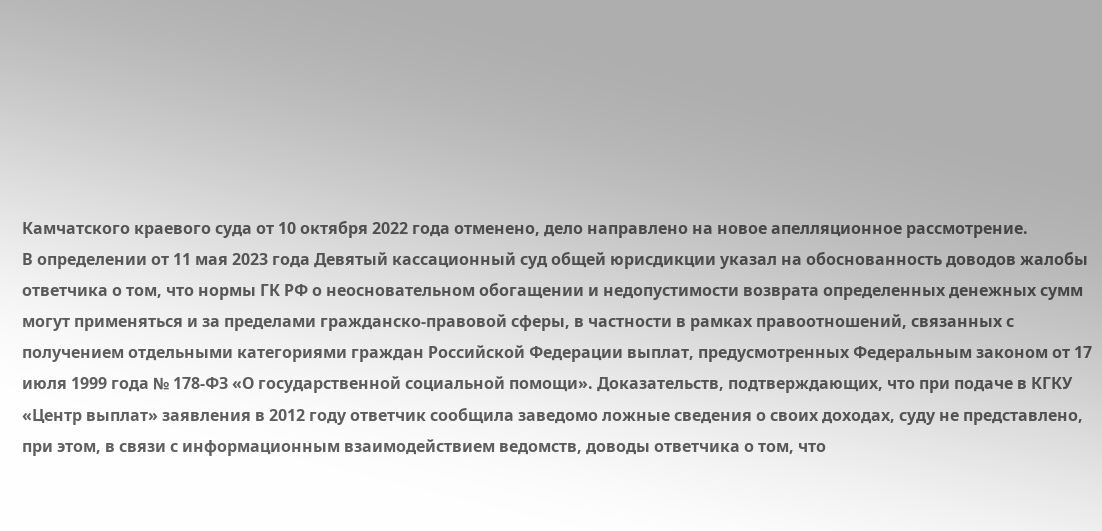Камчатского краевого суда от 10 октября 2022 года отменено, дело направлено на новое апелляционное рассмотрение.
В определении от 11 мая 2023 года Девятый кассационный суд общей юрисдикции указал на обоснованность доводов жалобы ответчика о том, что нормы ГК РФ о неосновательном обогащении и недопустимости возврата определенных денежных сумм могут применяться и за пределами гражданско-правовой сферы, в частности в рамках правоотношений, связанных с получением отдельными категориями граждан Российской Федерации выплат, предусмотренных Федеральным законом от 17 июля 1999 года № 178-ФЗ «О государственной социальной помощи». Доказательств, подтверждающих, что при подаче в КГКУ «Центр выплат» заявления в 2012 году ответчик сообщила заведомо ложные сведения о своих доходах, суду не представлено, при этом, в связи с информационным взаимодействием ведомств, доводы ответчика о том, что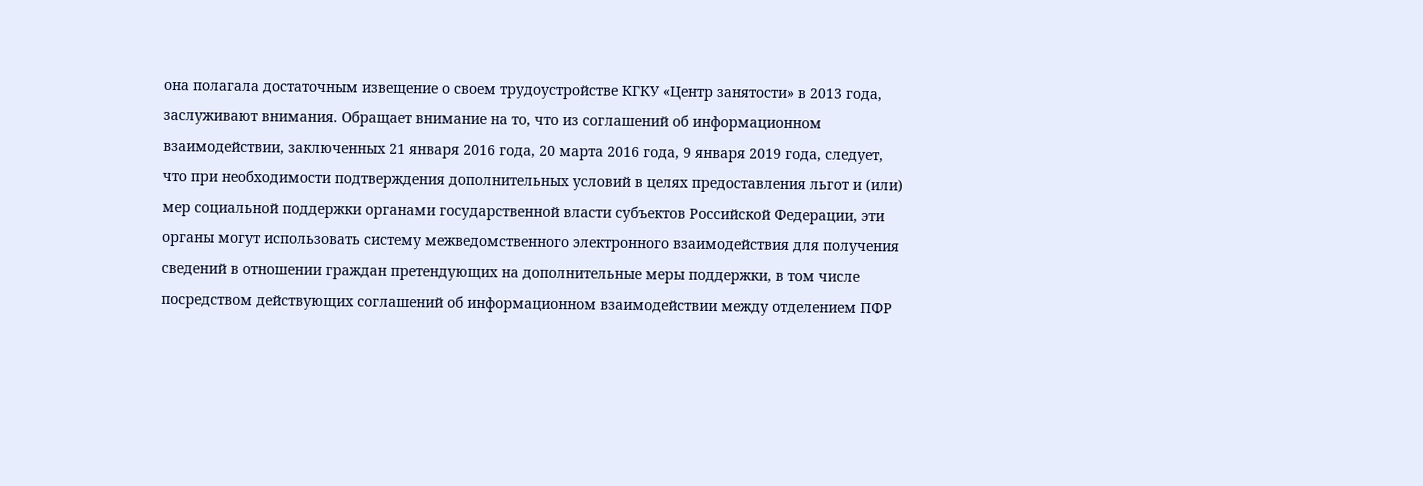она полагала достаточным извещение о своем трудоустройстве КГКУ «Центр занятости» в 2013 года, заслуживают внимания. Обращает внимание на то, что из соглашений об информационном взаимодействии, заключенных 21 января 2016 года, 20 марта 2016 года, 9 января 2019 года, следует, что при необходимости подтверждения дополнительных условий в целях предоставления льгот и (или) мер социальной поддержки органами государственной власти субъектов Российской Федерации, эти органы могут использовать систему межведомственного электронного взаимодействия для получения сведений в отношении граждан претендующих на дополнительные меры поддержки, в том числе посредством действующих соглашений об информационном взаимодействии между отделением ПФР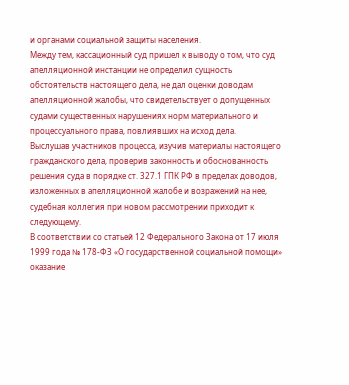и органами социальной защиты населения.
Между тем, кассационный суд пришел к выводу о том, что суд апелляционной инстанции не определил сущность обстоятельств настоящего дела, не дал оценки доводам апелляционной жалобы, что свидетельствует о допущенных судами существенных нарушениях норм материального и процессуального права, повлиявших на исход дела.
Выслушав участников процесса, изучив материалы настоящего гражданского дела, проверив законность и обоснованность решения суда в порядке ст. 327.1 ГПК РФ в пределах доводов, изложенных в апелляционной жалобе и возражений на нее, судебная коллегия при новом рассмотрении приходит к следующему.
В соответствии со статьей 12 Федерального Закона от 17 июля 1999 года № 178-ФЗ «О государственной социальной помощи» оказание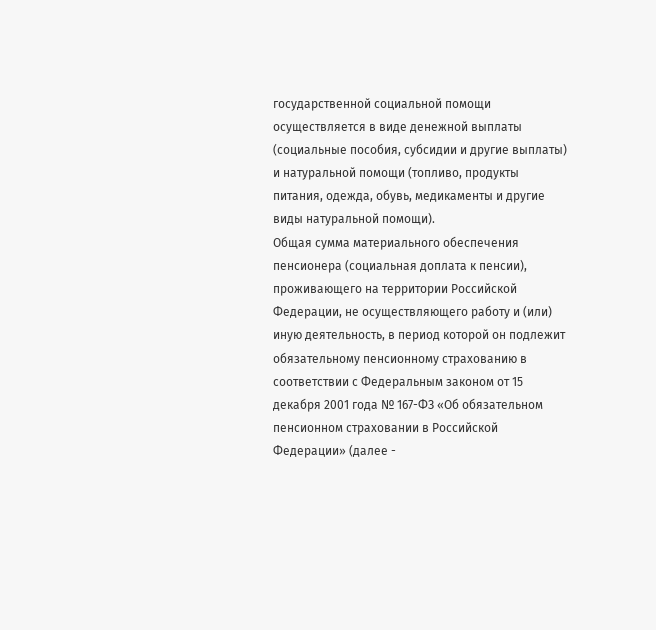государственной социальной помощи осуществляется в виде денежной выплаты (социальные пособия, субсидии и другие выплаты) и натуральной помощи (топливо, продукты питания, одежда, обувь, медикаменты и другие виды натуральной помощи).
Общая сумма материального обеспечения пенсионера (социальная доплата к пенсии), проживающего на территории Российской Федерации, не осуществляющего работу и (или) иную деятельность, в период которой он подлежит обязательному пенсионному страхованию в соответствии с Федеральным законом от 15 декабря 2001 года № 167-ФЗ «Об обязательном пенсионном страховании в Российской Федерации» (далее -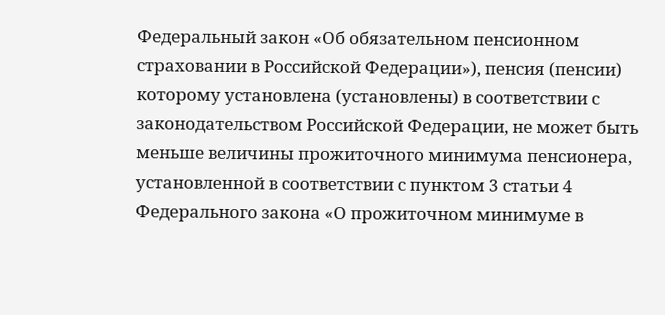Федеральный закон «Об обязательном пенсионном страховании в Российской Федерации»), пенсия (пенсии) которому установлена (установлены) в соответствии с законодательством Российской Федерации, не может быть меньше величины прожиточного минимума пенсионера, установленной в соответствии с пунктом 3 статьи 4 Федерального закона «О прожиточном минимуме в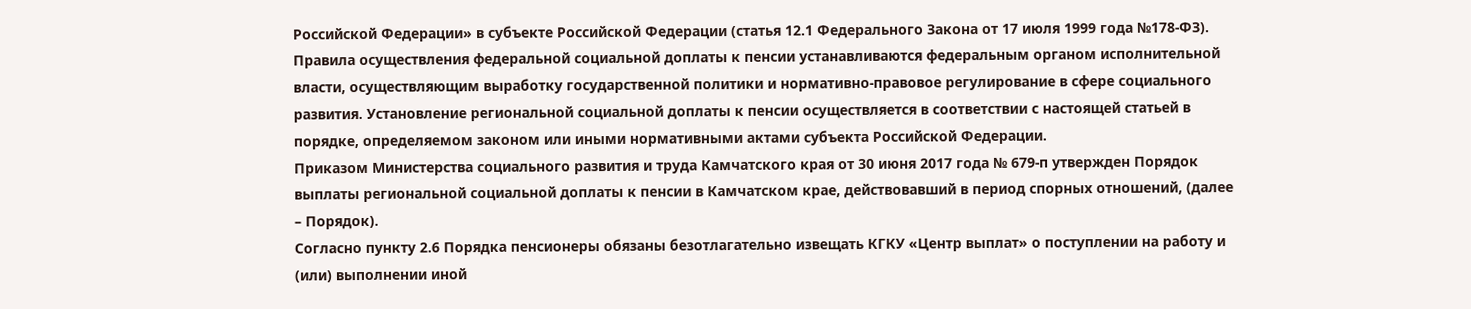Российской Федерации» в субъекте Российской Федерации (статья 12.1 Федерального Закона от 17 июля 1999 года №178-ФЗ).
Правила осуществления федеральной социальной доплаты к пенсии устанавливаются федеральным органом исполнительной власти, осуществляющим выработку государственной политики и нормативно-правовое регулирование в сфере социального развития. Установление региональной социальной доплаты к пенсии осуществляется в соответствии с настоящей статьей в порядке, определяемом законом или иными нормативными актами субъекта Российской Федерации.
Приказом Министерства социального развития и труда Камчатского края от 30 июня 2017 года № 679-п утвержден Порядок выплаты региональной социальной доплаты к пенсии в Камчатском крае, действовавший в период спорных отношений, (далее – Порядок).
Согласно пункту 2.6 Порядка пенсионеры обязаны безотлагательно извещать КГКУ «Центр выплат» о поступлении на работу и (или) выполнении иной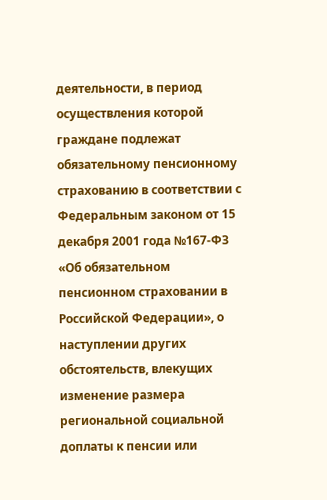деятельности, в период осуществления которой граждане подлежат обязательному пенсионному страхованию в соответствии с Федеральным законом от 15 декабря 2001 года №167-ФЗ «Об обязательном пенсионном страховании в Российской Федерации», о наступлении других обстоятельств, влекущих изменение размера региональной социальной доплаты к пенсии или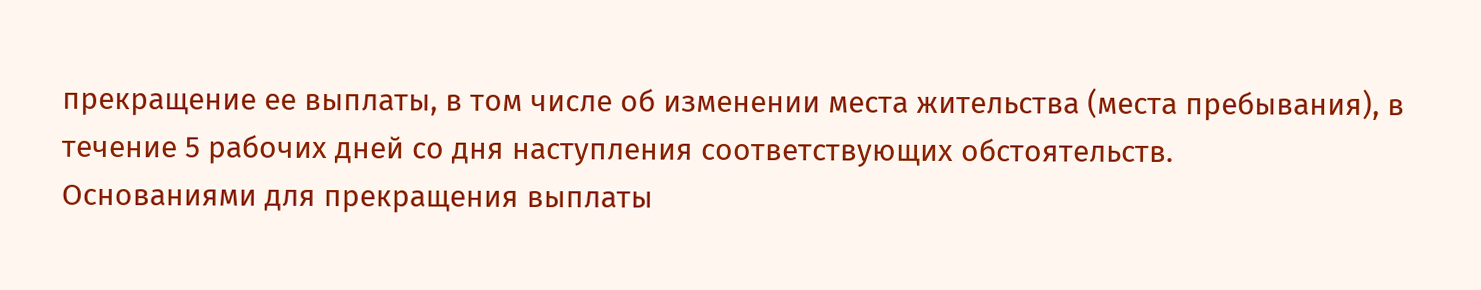прекращение ее выплаты, в том числе об изменении места жительства (места пребывания), в течение 5 рабочих дней со дня наступления соответствующих обстоятельств.
Основаниями для прекращения выплаты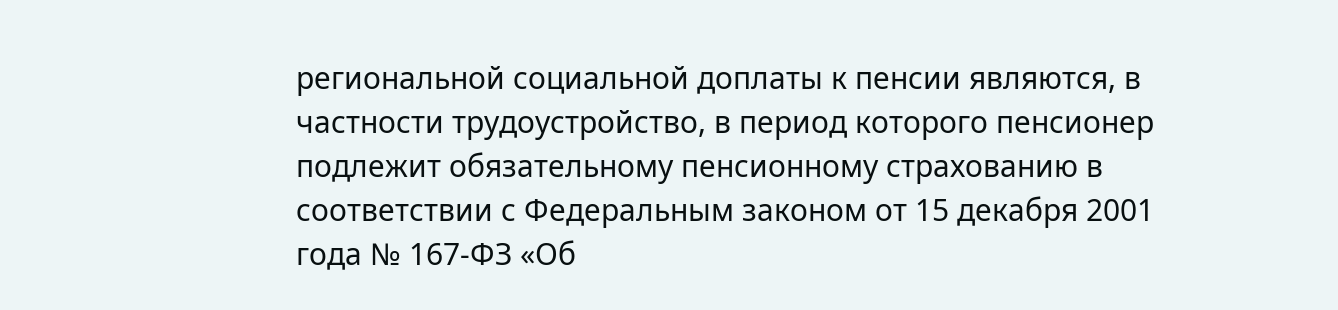региональной социальной доплаты к пенсии являются, в частности трудоустройство, в период которого пенсионер подлежит обязательному пенсионному страхованию в соответствии с Федеральным законом от 15 декабря 2001 года № 167-ФЗ «Об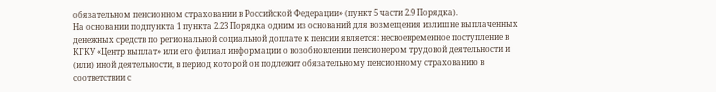обязательном пенсионном страховании в Российской Федерации» (пункт 5 части 2.9 Порядка).
На основании подпункта 1 пункта 2.23 Порядка одним из оснований для возмещения излишне выплаченных денежных средств по региональной социальной доплате к пенсии является: несвоевременное поступление в КГКУ «Центр выплат» или его филиал информации о возобновлении пенсионером трудовой деятельности и (или) иной деятельности, в период которой он подлежит обязательному пенсионному страхованию в соответствии с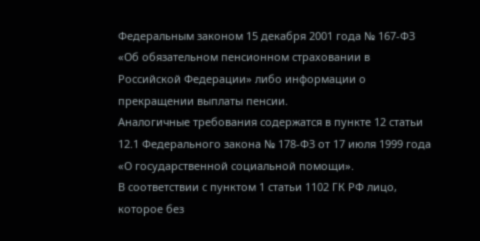Федеральным законом 15 декабря 2001 года № 167-ФЗ «Об обязательном пенсионном страховании в Российской Федерации» либо информации о прекращении выплаты пенсии.
Аналогичные требования содержатся в пункте 12 статьи 12.1 Федерального закона № 178-ФЗ от 17 июля 1999 года «О государственной социальной помощи».
В соответствии с пунктом 1 статьи 1102 ГК РФ лицо, которое без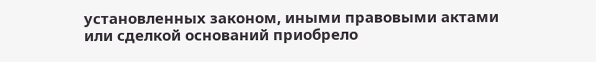установленных законом, иными правовыми актами или сделкой оснований приобрело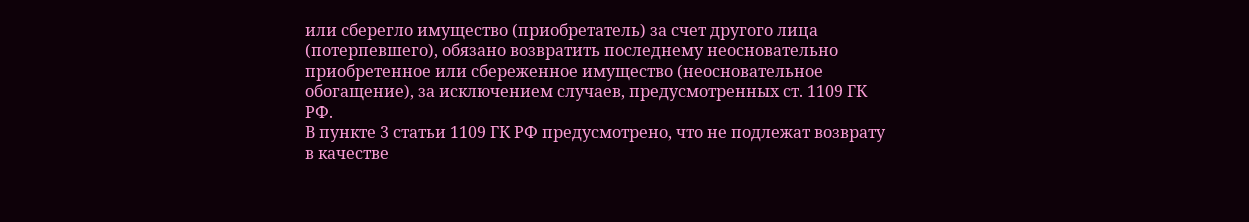или сберегло имущество (приобретатель) за счет другого лица (потерпевшего), обязано возвратить последнему неосновательно приобретенное или сбереженное имущество (неосновательное обогащение), за исключением случаев, предусмотренных ст. 1109 ГК РФ.
В пункте 3 статьи 1109 ГК РФ предусмотрено, что не подлежат возврату в качестве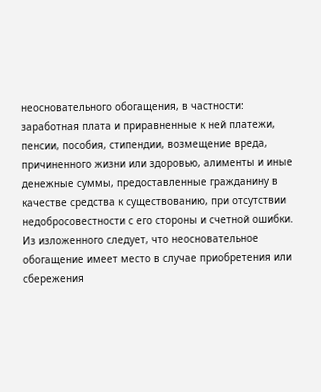неосновательного обогащения, в частности: заработная плата и приравненные к ней платежи, пенсии, пособия, стипендии, возмещение вреда, причиненного жизни или здоровью, алименты и иные денежные суммы, предоставленные гражданину в качестве средства к существованию, при отсутствии недобросовестности с его стороны и счетной ошибки.
Из изложенного следует, что неосновательное обогащение имеет место в случае приобретения или сбережения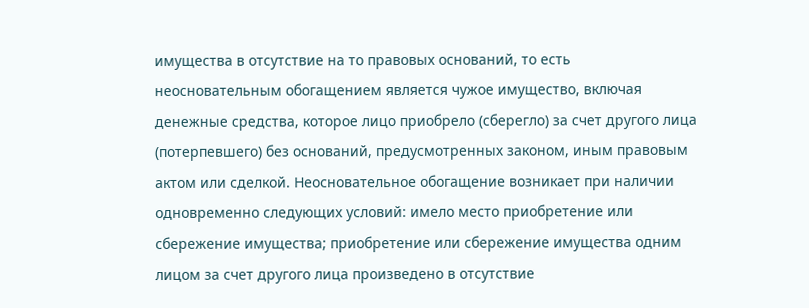имущества в отсутствие на то правовых оснований, то есть неосновательным обогащением является чужое имущество, включая денежные средства, которое лицо приобрело (сберегло) за счет другого лица (потерпевшего) без оснований, предусмотренных законом, иным правовым актом или сделкой. Неосновательное обогащение возникает при наличии одновременно следующих условий: имело место приобретение или сбережение имущества; приобретение или сбережение имущества одним лицом за счет другого лица произведено в отсутствие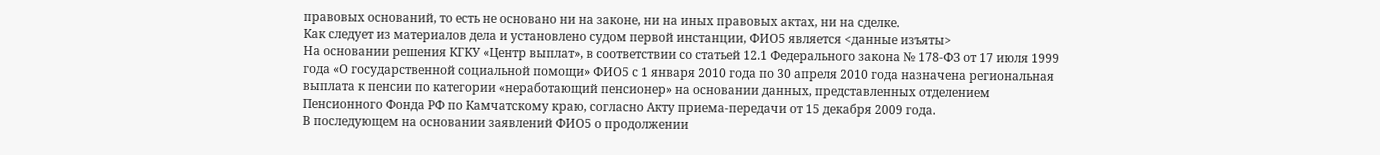правовых оснований, то есть не основано ни на законе, ни на иных правовых актах, ни на сделке.
Как следует из материалов дела и установлено судом первой инстанции, ФИО5 является <данные изъяты>
На основании решения КГКУ «Центр выплат», в соответствии со статьей 12.1 Федерального закона № 178-ФЗ от 17 июля 1999 года «О государственной социальной помощи» ФИО5 с 1 января 2010 года по 30 апреля 2010 года назначена региональная выплата к пенсии по категории «неработающий пенсионер» на основании данных, представленных отделением Пенсионного Фонда РФ по Камчатскому краю, согласно Акту приема-передачи от 15 декабря 2009 года.
В последующем на основании заявлений ФИО5 о продолжении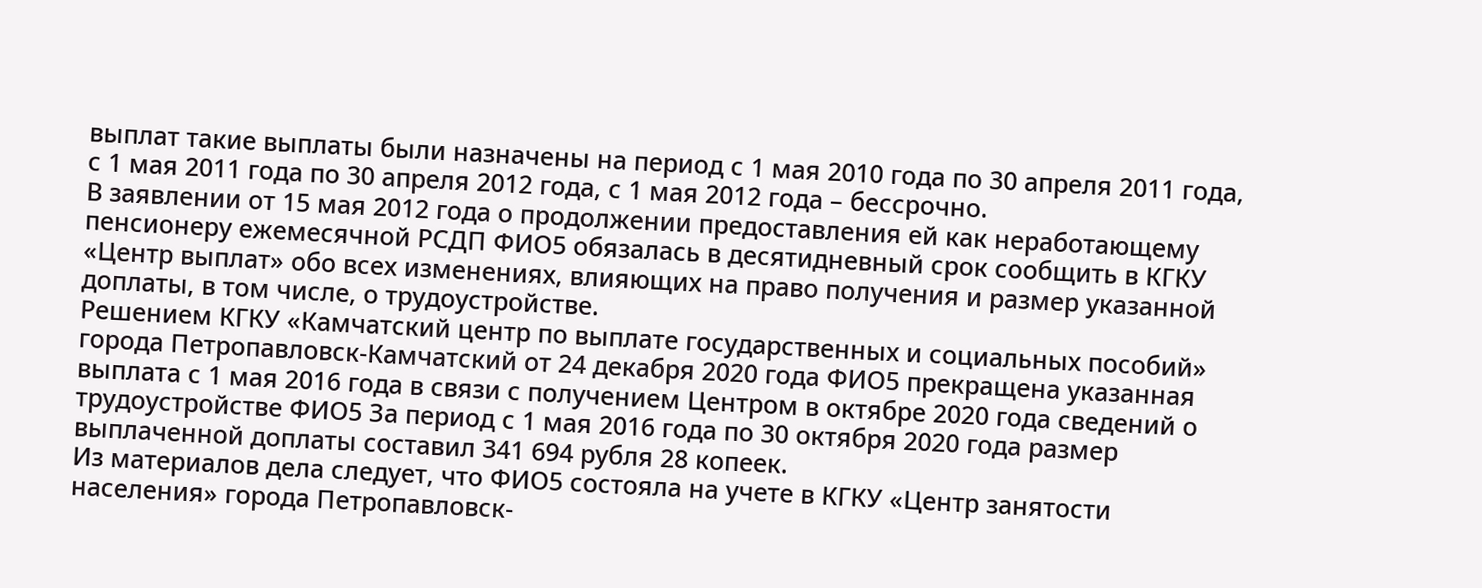выплат такие выплаты были назначены на период с 1 мая 2010 года по 30 апреля 2011 года, с 1 мая 2011 года по 30 апреля 2012 года, с 1 мая 2012 года – бессрочно.
В заявлении от 15 мая 2012 года о продолжении предоставления ей как неработающему пенсионеру ежемесячной РСДП ФИО5 обязалась в десятидневный срок сообщить в КГКУ «Центр выплат» обо всех изменениях, влияющих на право получения и размер указанной доплаты, в том числе, о трудоустройстве.
Решением КГКУ «Камчатский центр по выплате государственных и социальных пособий» города Петропавловск-Камчатский от 24 декабря 2020 года ФИО5 прекращена указанная выплата с 1 мая 2016 года в связи с получением Центром в октябре 2020 года сведений о трудоустройстве ФИО5 За период с 1 мая 2016 года по 30 октября 2020 года размер выплаченной доплаты составил 341 694 рубля 28 копеек.
Из материалов дела следует, что ФИО5 состояла на учете в КГКУ «Центр занятости населения» города Петропавловск-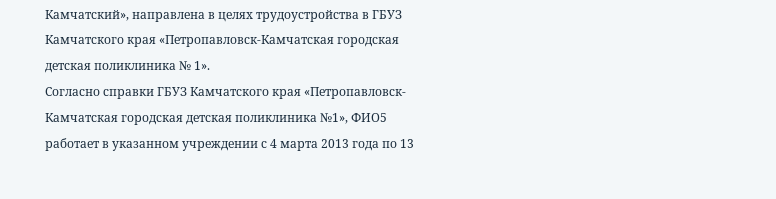Камчатский», направлена в целях трудоустройства в ГБУЗ Камчатского края «Петропавловск-Камчатская городская детская поликлиника № 1».
Согласно справки ГБУЗ Камчатского края «Петропавловск-Камчатская городская детская поликлиника №1», ФИО5 работает в указанном учреждении с 4 марта 2013 года по 13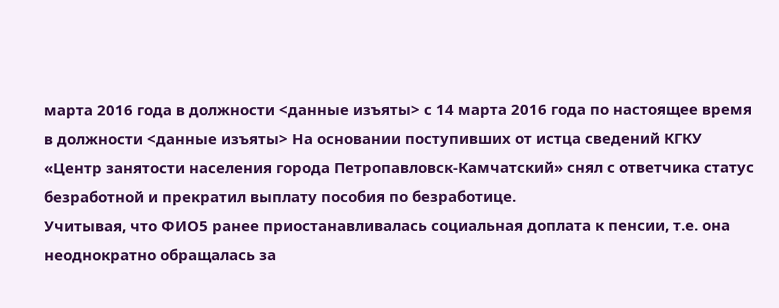марта 2016 года в должности <данные изъяты> с 14 марта 2016 года по настоящее время в должности <данные изъяты> На основании поступивших от истца сведений КГКУ «Центр занятости населения города Петропавловск-Камчатский» снял с ответчика статус безработной и прекратил выплату пособия по безработице.
Учитывая, что ФИО5 ранее приостанавливалась социальная доплата к пенсии, т.е. она неоднократно обращалась за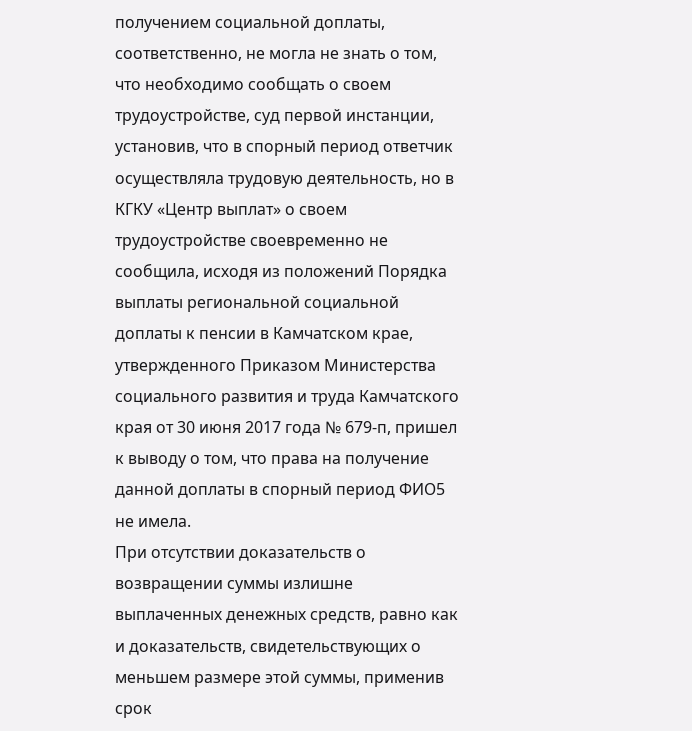получением социальной доплаты, соответственно, не могла не знать о том, что необходимо сообщать о своем трудоустройстве, суд первой инстанции, установив, что в спорный период ответчик осуществляла трудовую деятельность, но в КГКУ «Центр выплат» о своем трудоустройстве своевременно не сообщила, исходя из положений Порядка выплаты региональной социальной доплаты к пенсии в Камчатском крае, утвержденного Приказом Министерства социального развития и труда Камчатского края от 30 июня 2017 года № 679-п, пришел к выводу о том, что права на получение данной доплаты в спорный период ФИО5 не имела.
При отсутствии доказательств о возвращении суммы излишне выплаченных денежных средств, равно как и доказательств, свидетельствующих о меньшем размере этой суммы, применив срок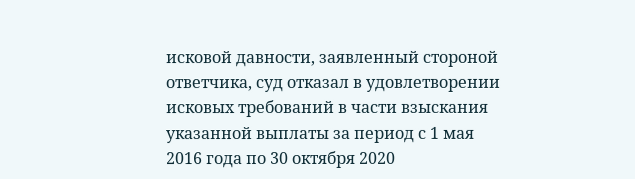исковой давности, заявленный стороной ответчика, суд отказал в удовлетворении исковых требований в части взыскания указанной выплаты за период с 1 мая 2016 года по 30 октября 2020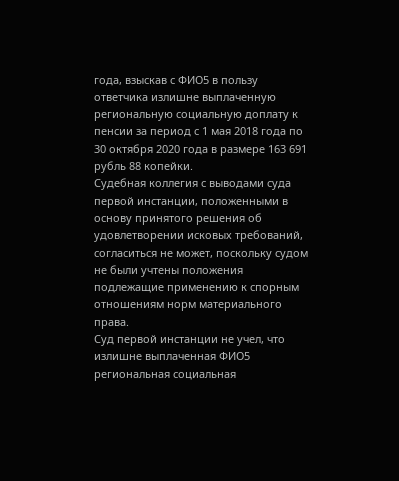года, взыскав с ФИО5 в пользу ответчика излишне выплаченную региональную социальную доплату к пенсии за период с 1 мая 2018 года по 30 октября 2020 года в размере 163 691 рубль 88 копейки.
Судебная коллегия с выводами суда первой инстанции, положенными в основу принятого решения об удовлетворении исковых требований, согласиться не может, поскольку судом не были учтены положения подлежащие применению к спорным отношениям норм материального права.
Суд первой инстанции не учел, что излишне выплаченная ФИО5 региональная социальная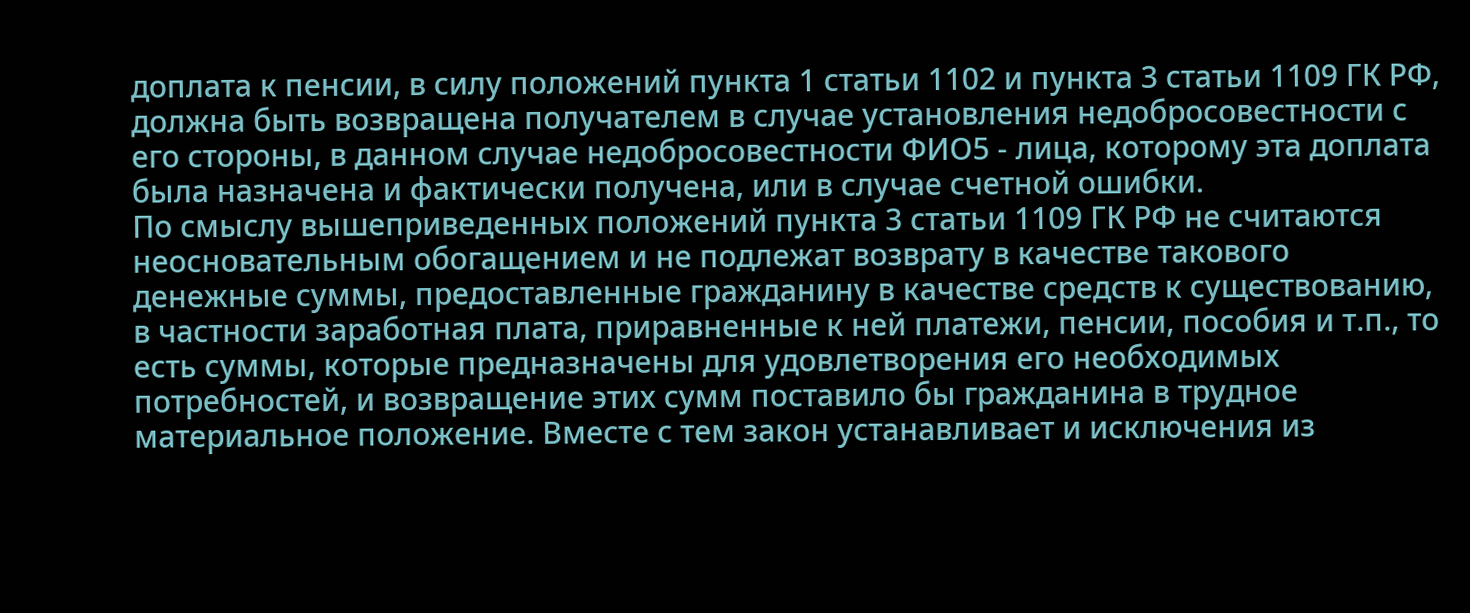доплата к пенсии, в силу положений пункта 1 статьи 1102 и пункта 3 статьи 1109 ГК РФ, должна быть возвращена получателем в случае установления недобросовестности с его стороны, в данном случае недобросовестности ФИО5 - лица, которому эта доплата была назначена и фактически получена, или в случае счетной ошибки.
По смыслу вышеприведенных положений пункта 3 статьи 1109 ГК РФ не считаются неосновательным обогащением и не подлежат возврату в качестве такового денежные суммы, предоставленные гражданину в качестве средств к существованию, в частности заработная плата, приравненные к ней платежи, пенсии, пособия и т.п., то есть суммы, которые предназначены для удовлетворения его необходимых потребностей, и возвращение этих сумм поставило бы гражданина в трудное материальное положение. Вместе с тем закон устанавливает и исключения из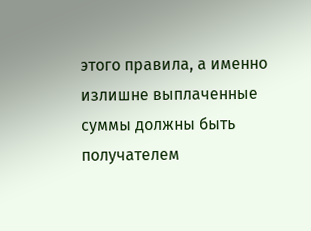этого правила, а именно излишне выплаченные суммы должны быть получателем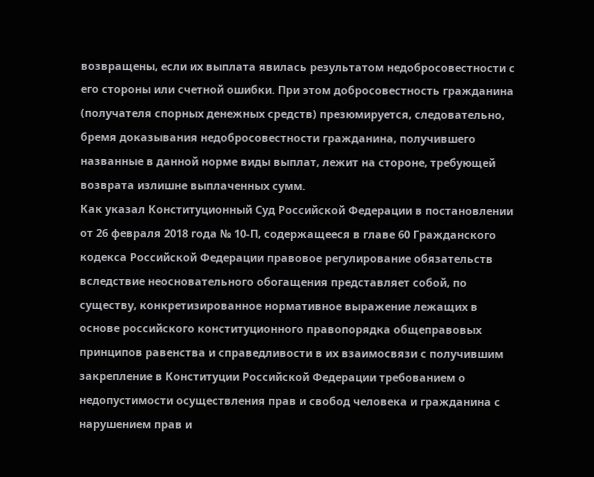возвращены, если их выплата явилась результатом недобросовестности с его стороны или счетной ошибки. При этом добросовестность гражданина (получателя спорных денежных средств) презюмируется, следовательно, бремя доказывания недобросовестности гражданина, получившего названные в данной норме виды выплат, лежит на стороне, требующей возврата излишне выплаченных сумм.
Как указал Конституционный Суд Российской Федерации в постановлении от 26 февраля 2018 года № 10-П, содержащееся в главе 60 Гражданского кодекса Российской Федерации правовое регулирование обязательств вследствие неосновательного обогащения представляет собой, по существу, конкретизированное нормативное выражение лежащих в основе российского конституционного правопорядка общеправовых принципов равенства и справедливости в их взаимосвязи с получившим закрепление в Конституции Российской Федерации требованием о недопустимости осуществления прав и свобод человека и гражданина с нарушением прав и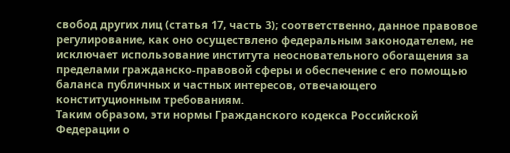свобод других лиц (статья 17, часть 3); соответственно, данное правовое регулирование, как оно осуществлено федеральным законодателем, не исключает использование института неосновательного обогащения за пределами гражданско-правовой сферы и обеспечение с его помощью баланса публичных и частных интересов, отвечающего конституционным требованиям.
Таким образом, эти нормы Гражданского кодекса Российской Федерации о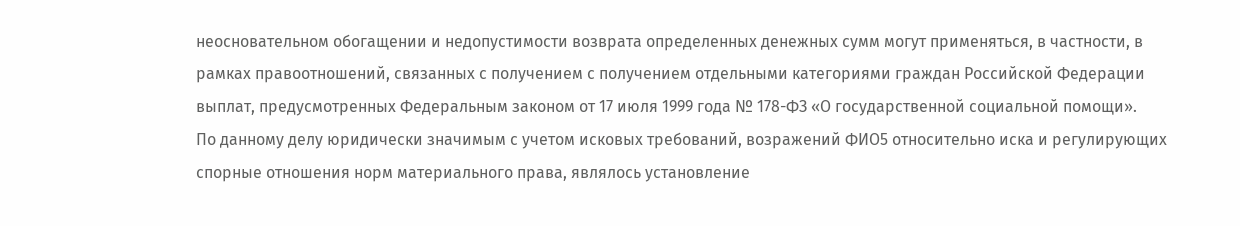неосновательном обогащении и недопустимости возврата определенных денежных сумм могут применяться, в частности, в рамках правоотношений, связанных с получением с получением отдельными категориями граждан Российской Федерации выплат, предусмотренных Федеральным законом от 17 июля 1999 года № 178-ФЗ «О государственной социальной помощи».
По данному делу юридически значимым с учетом исковых требований, возражений ФИО5 относительно иска и регулирующих спорные отношения норм материального права, являлось установление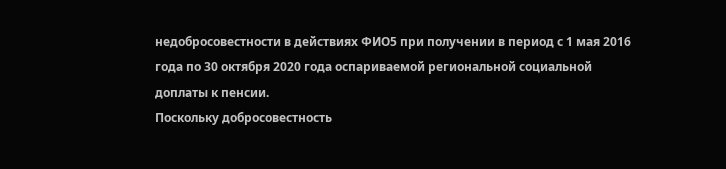недобросовестности в действиях ФИО5 при получении в период с 1 мая 2016 года по 30 октября 2020 года оспариваемой региональной социальной доплаты к пенсии.
Поскольку добросовестность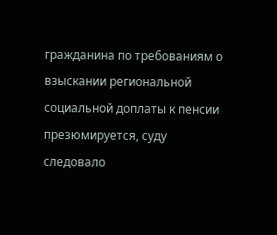гражданина по требованиям о взыскании региональной социальной доплаты к пенсии презюмируется, суду следовало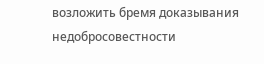возложить бремя доказывания недобросовестности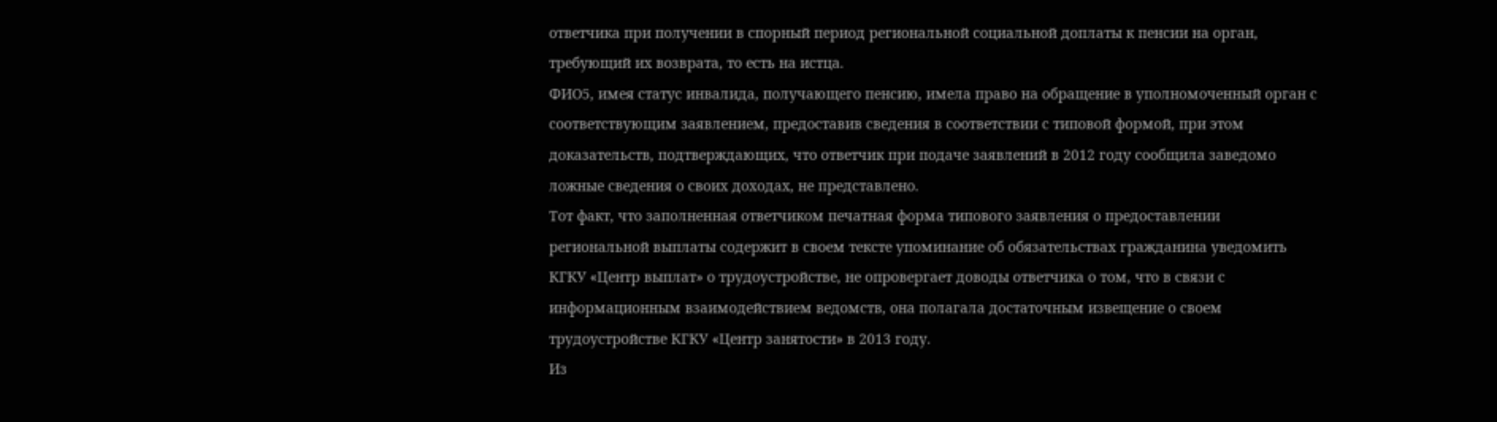ответчика при получении в спорный период региональной социальной доплаты к пенсии на орган, требующий их возврата, то есть на истца.
ФИО5, имея статус инвалида, получающего пенсию, имела право на обращение в уполномоченный орган с соответствующим заявлением, предоставив сведения в соответствии с типовой формой, при этом доказательств, подтверждающих, что ответчик при подаче заявлений в 2012 году сообщила заведомо ложные сведения о своих доходах, не представлено.
Тот факт, что заполненная ответчиком печатная форма типового заявления о предоставлении региональной выплаты содержит в своем тексте упоминание об обязательствах гражданина уведомить КГКУ «Центр выплат» о трудоустройстве, не опровергает доводы ответчика о том, что в связи с информационным взаимодействием ведомств, она полагала достаточным извещение о своем трудоустройстве КГКУ «Центр занятости» в 2013 году.
Из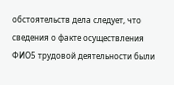обстоятельств дела следует, что сведения о факте осуществления ФИО5 трудовой деятельности были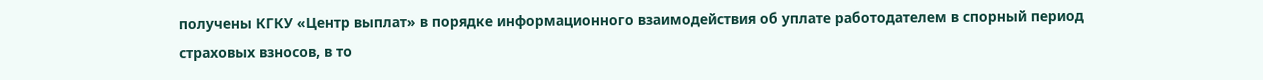получены КГКУ «Центр выплат» в порядке информационного взаимодействия об уплате работодателем в спорный период страховых взносов, в то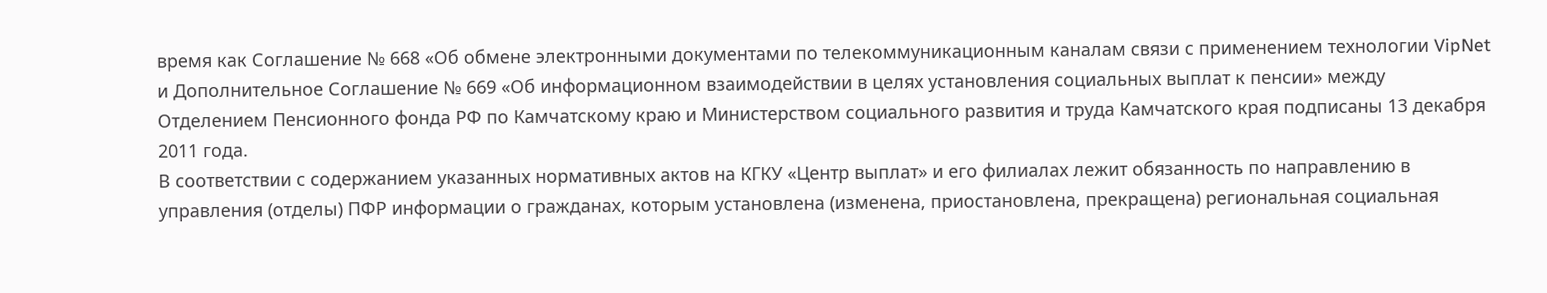время как Соглашение № 668 «Об обмене электронными документами по телекоммуникационным каналам связи с применением технологии VipNet и Дополнительное Соглашение № 669 «Об информационном взаимодействии в целях установления социальных выплат к пенсии» между Отделением Пенсионного фонда РФ по Камчатскому краю и Министерством социального развития и труда Камчатского края подписаны 13 декабря 2011 года.
В соответствии с содержанием указанных нормативных актов на КГКУ «Центр выплат» и его филиалах лежит обязанность по направлению в управления (отделы) ПФР информации о гражданах, которым установлена (изменена, приостановлена, прекращена) региональная социальная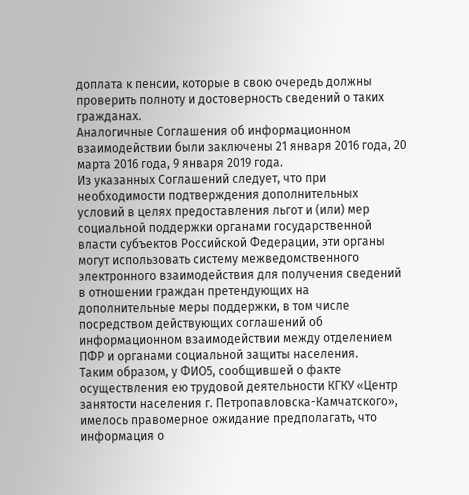доплата к пенсии, которые в свою очередь должны проверить полноту и достоверность сведений о таких гражданах.
Аналогичные Соглашения об информационном взаимодействии были заключены 21 января 2016 года, 20 марта 2016 года, 9 января 2019 года.
Из указанных Соглашений следует, что при необходимости подтверждения дополнительных условий в целях предоставления льгот и (или) мер социальной поддержки органами государственной власти субъектов Российской Федерации, эти органы могут использовать систему межведомственного электронного взаимодействия для получения сведений в отношении граждан претендующих на дополнительные меры поддержки, в том числе посредством действующих соглашений об информационном взаимодействии между отделением ПФР и органами социальной защиты населения.
Таким образом, у ФИО5, сообщившей о факте осуществления ею трудовой деятельности КГКУ «Центр занятости населения г. Петропавловска-Камчатского», имелось правомерное ожидание предполагать, что информация о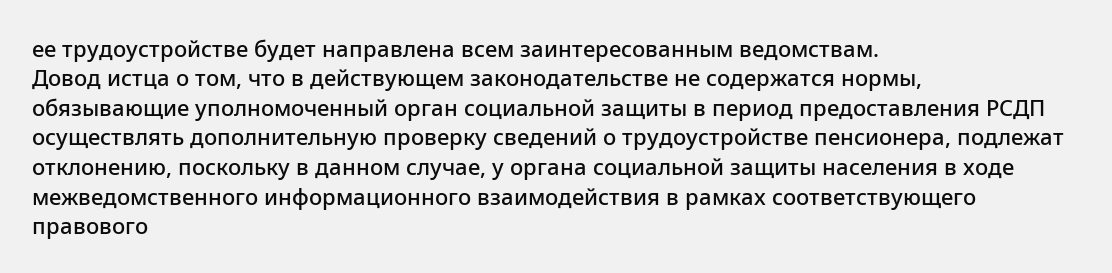ее трудоустройстве будет направлена всем заинтересованным ведомствам.
Довод истца о том, что в действующем законодательстве не содержатся нормы, обязывающие уполномоченный орган социальной защиты в период предоставления РСДП осуществлять дополнительную проверку сведений о трудоустройстве пенсионера, подлежат отклонению, поскольку в данном случае, у органа социальной защиты населения в ходе межведомственного информационного взаимодействия в рамках соответствующего правового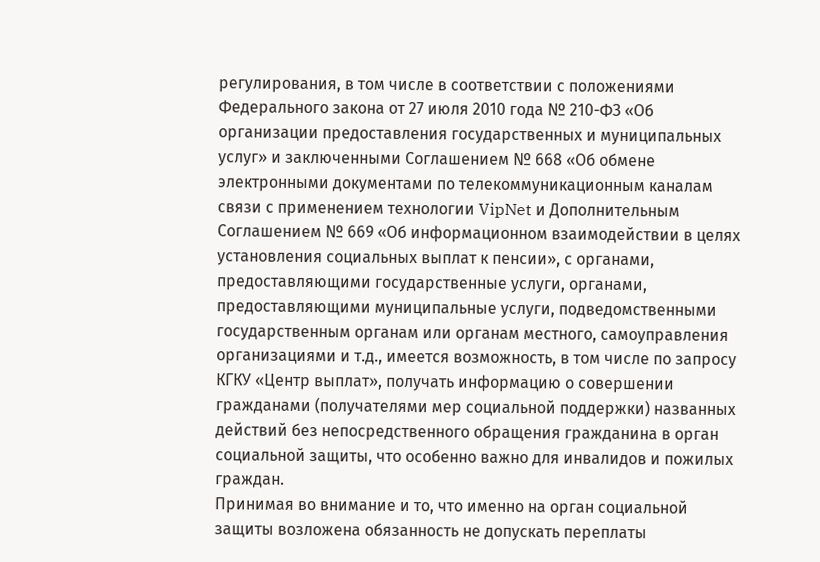регулирования, в том числе в соответствии с положениями Федерального закона от 27 июля 2010 года № 210-ФЗ «Об организации предоставления государственных и муниципальных услуг» и заключенными Соглашением № 668 «Об обмене электронными документами по телекоммуникационным каналам связи с применением технологии VipNet и Дополнительным Соглашением № 669 «Об информационном взаимодействии в целях установления социальных выплат к пенсии», с органами, предоставляющими государственные услуги, органами, предоставляющими муниципальные услуги, подведомственными государственным органам или органам местного, самоуправления организациями и т.д., имеется возможность, в том числе по запросу КГКУ «Центр выплат», получать информацию о совершении гражданами (получателями мер социальной поддержки) названных действий без непосредственного обращения гражданина в орган социальной защиты, что особенно важно для инвалидов и пожилых граждан.
Принимая во внимание и то, что именно на орган социальной защиты возложена обязанность не допускать переплаты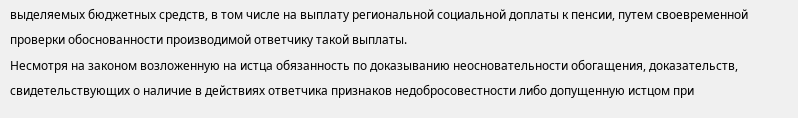выделяемых бюджетных средств, в том числе на выплату региональной социальной доплаты к пенсии, путем своевременной проверки обоснованности производимой ответчику такой выплаты.
Несмотря на законом возложенную на истца обязанность по доказыванию неосновательности обогащения, доказательств, свидетельствующих о наличие в действиях ответчика признаков недобросовестности либо допущенную истцом при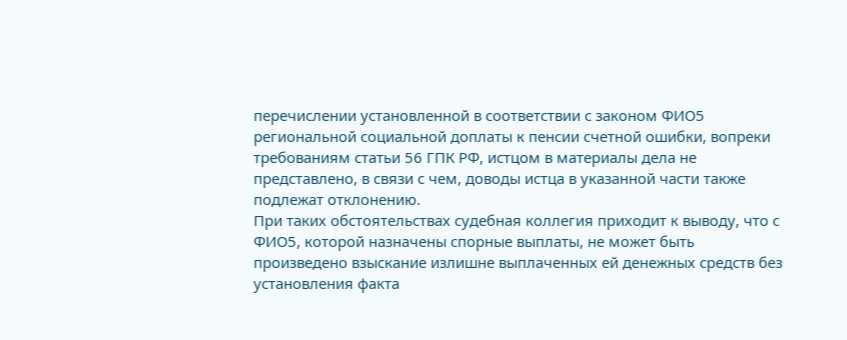перечислении установленной в соответствии с законом ФИО5 региональной социальной доплаты к пенсии счетной ошибки, вопреки требованиям статьи 56 ГПК РФ, истцом в материалы дела не представлено, в связи с чем, доводы истца в указанной части также подлежат отклонению.
При таких обстоятельствах судебная коллегия приходит к выводу, что с ФИО5, которой назначены спорные выплаты, не может быть произведено взыскание излишне выплаченных ей денежных средств без установления факта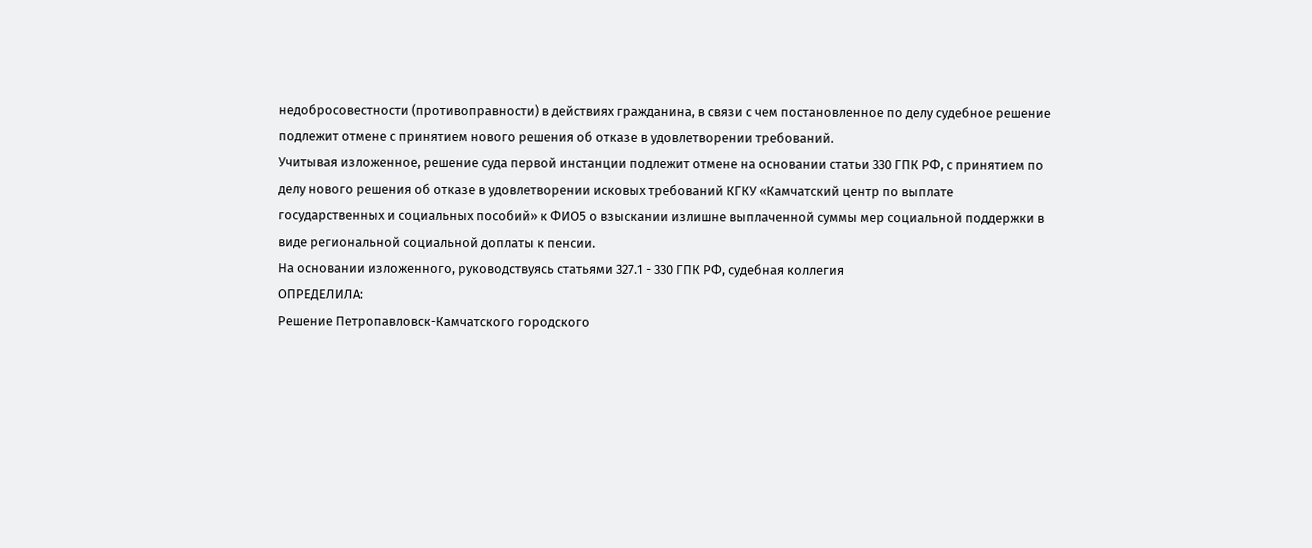недобросовестности (противоправности) в действиях гражданина, в связи с чем постановленное по делу судебное решение подлежит отмене с принятием нового решения об отказе в удовлетворении требований.
Учитывая изложенное, решение суда первой инстанции подлежит отмене на основании статьи 330 ГПК РФ, с принятием по делу нового решения об отказе в удовлетворении исковых требований КГКУ «Камчатский центр по выплате государственных и социальных пособий» к ФИО5 о взыскании излишне выплаченной суммы мер социальной поддержки в виде региональной социальной доплаты к пенсии.
На основании изложенного, руководствуясь статьями 327.1 - 330 ГПК РФ, судебная коллегия
ОПРЕДЕЛИЛА:
Решение Петропавловск-Камчатского городского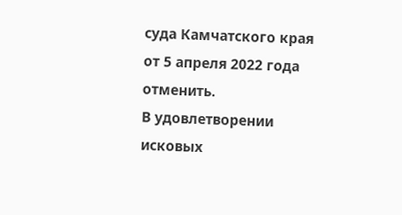суда Камчатского края от 5 апреля 2022 года отменить.
В удовлетворении исковых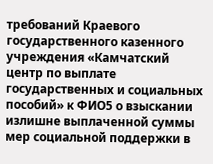требований Краевого государственного казенного учреждения «Камчатский центр по выплате государственных и социальных пособий» к ФИО5 о взыскании излишне выплаченной суммы мер социальной поддержки в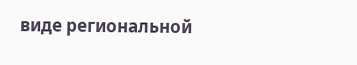виде региональной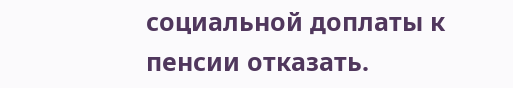социальной доплаты к пенсии отказать.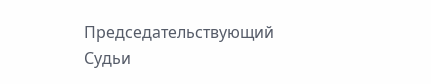Председательствующий
Судьи